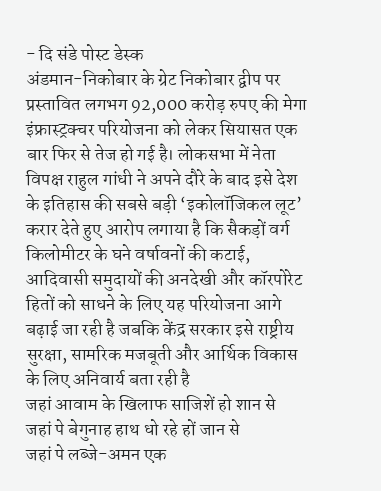- दि संडे पोस्ट डेस्क
अंडमान-निकोबार के ग्रेट निकोबार द्वीप पर प्रस्तावित लगभग 92,000 करोड़ रुपए की मेगा इंफ्रास्ट्रक्चर परियोजना को लेकर सियासत एक बार फिर से तेज हो गई है। लोकसभा में नेता विपक्ष राहुल गांधी ने अपने दौरे के बाद इसे देश के इतिहास की सबसे बड़ी ‘इकोलॉजिकल लूट’ करार देते हुए आरोप लगाया है कि सैकड़ों वर्ग किलोमीटर के घने वर्षावनों की कटाई, आदिवासी समुदायों की अनदेखी और कॉरपोरेट हितों को साधने के लिए यह परियोजना आगे बढ़ाई जा रही है जबकि केंद्र सरकार इसे राष्ट्रीय सुरक्षा, सामरिक मजबूती और आर्थिक विकास के लिए अनिवार्य बता रही है
जहां आवाम के खिलाफ साजिशें हो शान से
जहां पे बेगुनाह हाथ धो रहे हों जान से
जहां पे लब्जे-अमन एक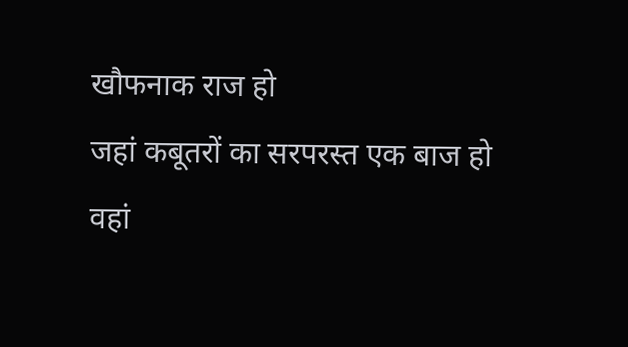खौफनाक राज हो
जहां कबूतरों का सरपरस्त एक बाज हो
वहां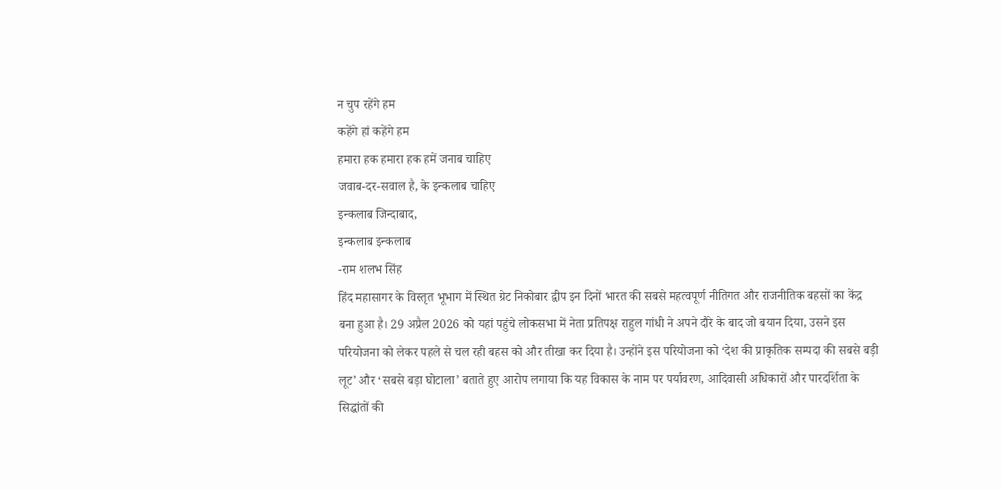न चुप रहेंगे हम
कहेंगे हां कहेंगे हम
हमारा हक हमारा हक हमें जनाब चाहिए
जवाब-दर-सवाल है, के इन्कलाब चाहिए
इन्कलाब जिन्दाबाद,
इन्कलाब इन्कलाब
-राम शलभ सिंह
हिंद महासागर के विस्तृत भूभाग में स्थित ग्रेट निकोबार द्वीप इन दिनों भारत की सबसे महत्वपूर्ण नीतिगत और राजनीतिक बहसों का केंद्र बना हुआ है। 29 अप्रैल 2026 को यहां पहुंचे लोकसभा में नेता प्रतिपक्ष राहुल गांधी ने अपने दौरे के बाद जो बयान दिया, उसने इस परियोजना को लेकर पहले से चल रही बहस को और तीखा कर दिया है। उन्होंने इस परियोजना को ‘देश की प्राकृतिक सम्पदा की सबसे बड़ी लूट’ और ‘सबसे बड़ा घोटाला’ बताते हुए आरोप लगाया कि यह विकास के नाम पर पर्यावरण, आदिवासी अधिकारों और पारदर्शिता के सिद्धांतों की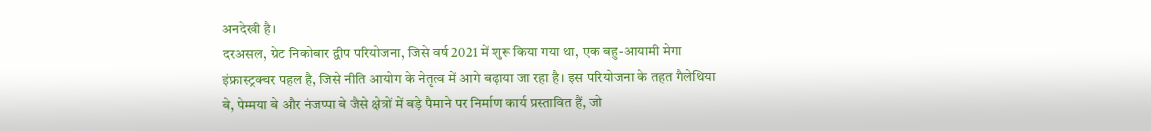अनदेखी है।
दरअसल, ग्रेट निकोबार द्वीप परियोजना, जिसे वर्ष 2021 में शुरू किया गया था, एक बहु-आयामी मेगा इंफ्रास्ट्रक्चर पहल है, जिसे नीति आयोग के नेतृत्व में आगे बढ़ाया जा रहा है। इस परियोजना के तहत गैलेथिया बे, पेम्मया बे और नंजप्पा बे जैसे क्षेत्रों में बड़े पैमाने पर निर्माण कार्य प्रस्तावित हैं, जो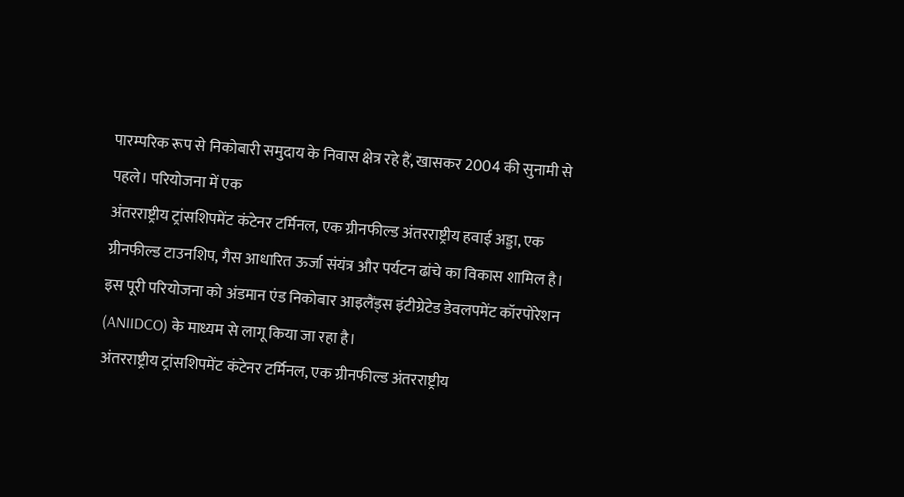पारम्परिक रूप से निकोबारी समुदाय के निवास क्षेत्र रहे हैं, खासकर 2004 की सुनामी से पहले। परियोजना में एक
अंतरराष्ट्रीय ट्रांसशिपमेंट कंटेनर टर्मिनल, एक ग्रीनफील्ड अंतरराष्ट्रीय हवाई अड्डा, एक ग्रीनफील्ड टाउनशिप, गैस आधारित ऊर्जा संयंत्र और पर्यटन ढांचे का विकास शामिल है। इस पूरी परियोजना को अंडमान एंड निकोबार आइलैंड्स इंटीग्रेटेड डेवलपमेंट कॉरपोरेशन (ANIIDCO) के माध्यम से लागू किया जा रहा है।
अंतरराष्ट्रीय ट्रांसशिपमेंट कंटेनर टर्मिनल, एक ग्रीनफील्ड अंतरराष्ट्रीय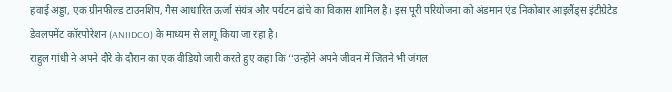हवाई अड्डा, एक ग्रीनफील्ड टाउनशिप, गैस आधारित ऊर्जा संयंत्र और पर्यटन ढांचे का विकास शामिल है। इस पूरी परियोजना को अंडमान एंड निकोबार आइलैंड्स इंटीग्रेटेड डेवलपमेंट कॉरपोरेशन (ANIIDCO) के माध्यम से लागू किया जा रहा है।
राहुल गांधी ने अपने दौरे के दौरान का एक वीडियो जारी करते हुए कहा कि ‘‘उन्होंने अपने जीवन में जितने भी जंगल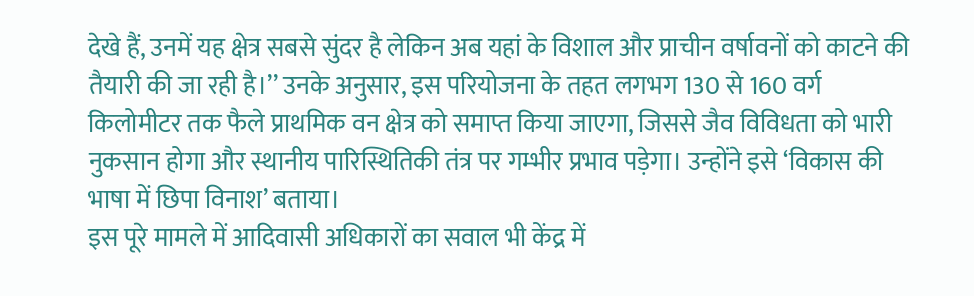देखे हैं, उनमें यह क्षेत्र सबसे सुंदर है लेकिन अब यहां के विशाल और प्राचीन वर्षावनों को काटने की तैयारी की जा रही है।’’ उनके अनुसार, इस परियोजना के तहत लगभग 130 से 160 वर्ग किलोमीटर तक फैले प्राथमिक वन क्षेत्र को समाप्त किया जाएगा, जिससे जैव विविधता को भारी नुकसान होगा और स्थानीय पारिस्थितिकी तंत्र पर गम्भीर प्रभाव पड़ेगा। उन्होंने इसे ‘विकास की भाषा में छिपा विनाश’ बताया।
इस पूरे मामले में आदिवासी अधिकारों का सवाल भी केंद्र में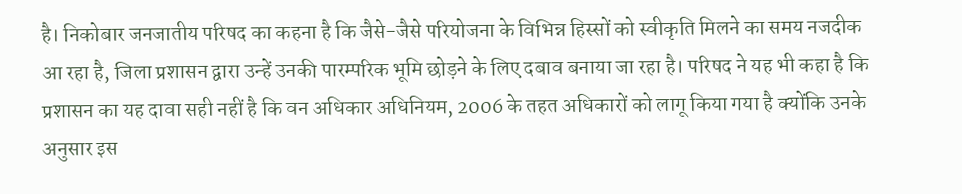है। निकोबार जनजातीय परिषद का कहना है कि जैसे-जैसे परियोजना के विभिन्न हिस्सों को स्वीकृति मिलने का समय नजदीक आ रहा है, जिला प्रशासन द्वारा उन्हें उनकी पारम्परिक भूमि छोड़ने के लिए दबाव बनाया जा रहा है। परिषद ने यह भी कहा है कि प्रशासन का यह दावा सही नहीं है कि वन अधिकार अधिनियम, 2006 के तहत अधिकारों को लागू किया गया है क्योंकि उनके अनुसार इस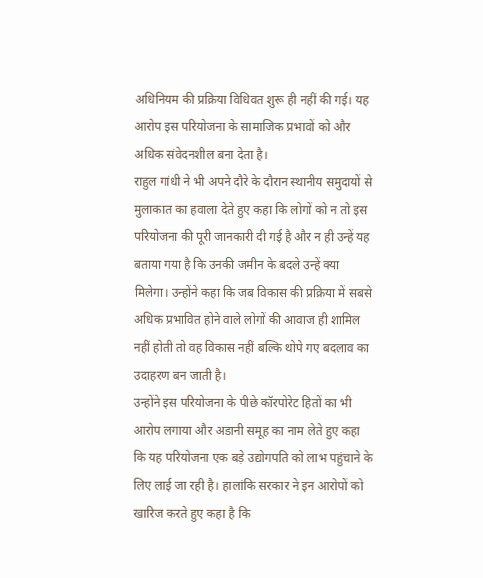अधिनियम की प्रक्रिया विधिवत शुरू ही नहीं की गई। यह आरोप इस परियोजना के सामाजिक प्रभावों को और अधिक संवेदनशील बना देता है।
राहुल गांधी ने भी अपने दौरे के दौरान स्थानीय समुदायों से मुलाकात का हवाला देते हुए कहा कि लोगों को न तो इस परियोजना की पूरी जानकारी दी गई है और न ही उन्हें यह बताया गया है कि उनकी जमीन के बदले उन्हें क्या मिलेगा। उन्होंने कहा कि जब विकास की प्रक्रिया में सबसे अधिक प्रभावित होने वाले लोगों की आवाज ही शामिल नहीं होती तो वह विकास नहीं बल्कि थोपे गए बदलाव का उदाहरण बन जाती है।
उन्होंने इस परियोजना के पीछे कॉरपोरेट हितों का भी आरोप लगाया और अडानी समूह का नाम लेते हुए कहा कि यह परियोजना एक बड़े उद्योगपति को लाभ पहुंचाने के लिए लाई जा रही है। हालांकि सरकार ने इन आरोपों को खारिज करते हुए कहा है कि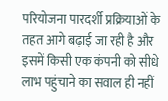परियोजना पारदर्शी प्रक्रियाओं के तहत आगे बढ़ाई जा रही है और इसमें किसी एक कंपनी को सीधे लाभ पहुंचाने का सवाल ही नहीं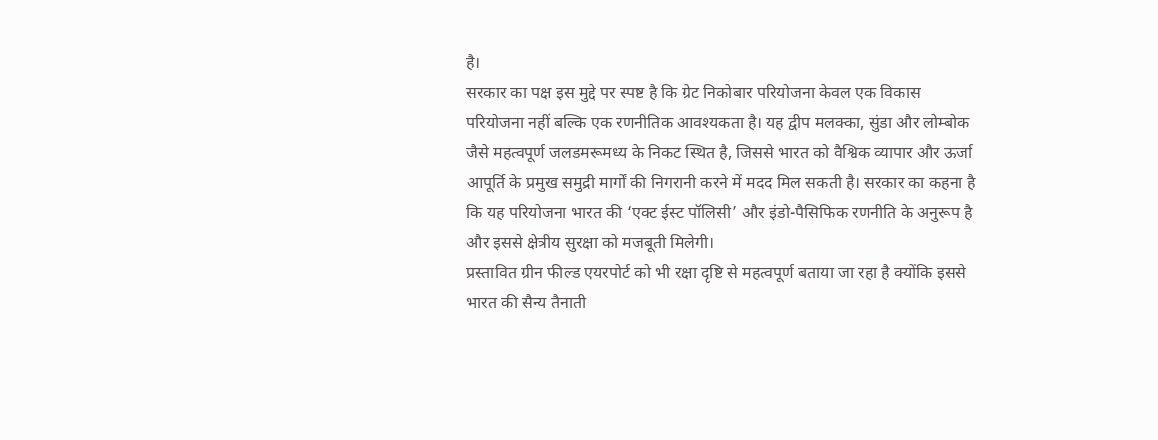है।
सरकार का पक्ष इस मुद्दे पर स्पष्ट है कि ग्रेट निकोबार परियोजना केवल एक विकास परियोजना नहीं बल्कि एक रणनीतिक आवश्यकता है। यह द्वीप मलक्का, सुंडा और लोम्बोक जैसे महत्वपूर्ण जलडमरूमध्य के निकट स्थित है, जिससे भारत को वैश्विक व्यापार और ऊर्जा आपूर्ति के प्रमुख समुद्री मार्गों की निगरानी करने में मदद मिल सकती है। सरकार का कहना है कि यह परियोजना भारत की ‘एक्ट ईस्ट पॉलिसी’ और इंडो-पैसिफिक रणनीति के अनुरूप है और इससे क्षेत्रीय सुरक्षा को मजबूती मिलेगी।
प्रस्तावित ग्रीन फील्ड एयरपोर्ट को भी रक्षा दृष्टि से महत्वपूर्ण बताया जा रहा है क्योंकि इससे भारत की सैन्य तैनाती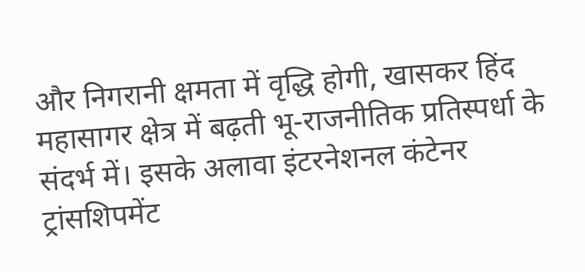और निगरानी क्षमता में वृद्धि होगी, खासकर हिंद महासागर क्षेत्र में बढ़ती भू-राजनीतिक प्रतिस्पर्धा के संदर्भ में। इसके अलावा इंटरनेशनल कंटेनर ट्रांसशिपमेंट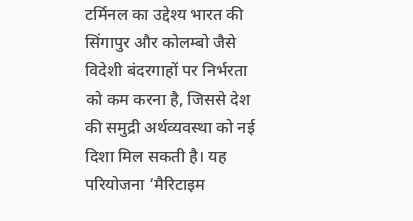टर्मिनल का उद्देश्य भारत की सिंगापुर और कोलम्बो जैसे विदेशी बंदरगाहों पर निर्भरता को कम करना है, जिससे देश की समुद्री अर्थव्यवस्था को नई दिशा मिल सकती है। यह परियोजना ‘मैरिटाइम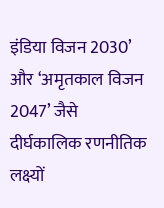इंडिया विजन 2030’ और ‘अमृतकाल विजन 2047’ जैसे दीर्घकालिक रणनीतिक लक्ष्यों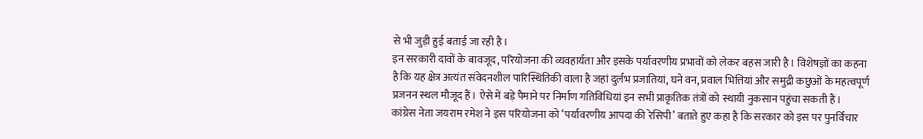से भी जुड़ी हुई बताई जा रही है।
इन सरकारी दावों के बावजूद, परियोजना की व्यवहार्यता और इसके पर्यावरणीय प्रभावों को लेकर बहस जारी है। विशेषज्ञों का कहना है कि यह क्षेत्र अत्यंत संवेदनशील पारिस्थितिकी वाला है जहां दुर्लभ प्रजातियां, घने वन, प्रवाल भित्तियां और समुद्री कछुओं के महत्वपूर्ण प्रजनन स्थल मौजूद हैं। ऐसे में बड़े पैमाने पर निर्माण गतिविधियां इन सभी प्राकृतिक तंत्रों को स्थायी नुकसान पहुंचा सकती हैं।
कांग्रेस नेता जयराम रमेश ने इस परियोजना को ‘पर्यावरणीय आपदा की रेसिपी’ बताते हुए कहा है कि सरकार को इस पर पुनर्विचार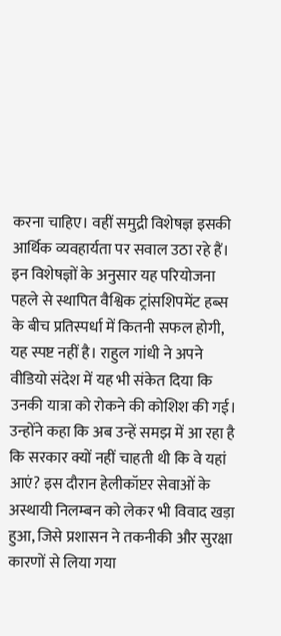करना चाहिए। वहीं समुद्री विशेषज्ञ इसकी आर्थिक व्यवहार्यता पर सवाल उठा रहे हैं। इन विशेषज्ञों के अनुसार यह परियोजना पहले से स्थापित वैश्विक ट्रांसशिपमेंट हब्स के बीच प्रतिस्पर्धा में कितनी सफल होगी, यह स्पष्ट नहीं है। राहुल गांधी ने अपने वीडियो संदेश में यह भी संकेत दिया कि उनकी यात्रा को रोकने की कोशिश की गई। उन्होंने कहा कि अब उन्हें समझ में आ रहा है कि सरकार क्यों नहीं चाहती थी कि वे यहां आएं? इस दौरान हेलीकॉप्टर सेवाओं के अस्थायी निलम्बन को लेकर भी विवाद खड़ा हुआ, जिसे प्रशासन ने तकनीकी और सुरक्षा कारणों से लिया गया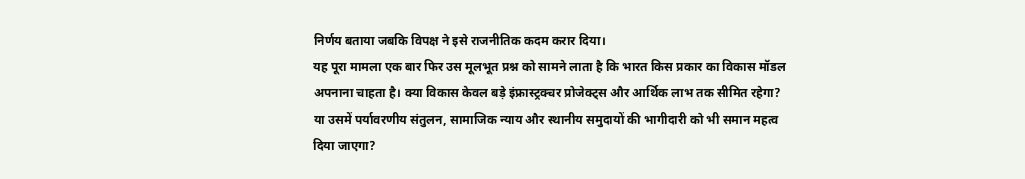निर्णय बताया जबकि विपक्ष ने इसे राजनीतिक कदम करार दिया।
यह पूरा मामला एक बार फिर उस मूलभूत प्रश्न को सामने लाता है कि भारत किस प्रकार का विकास मॉडल अपनाना चाहता है। क्या विकास केवल बड़े इंफ्रास्ट्रक्चर प्रोजेक्ट्स और आर्थिक लाभ तक सीमित रहेगा? या उसमें पर्यावरणीय संतुलन, सामाजिक न्याय और स्थानीय समुदायों की भागीदारी को भी समान महत्व दिया जाएगा?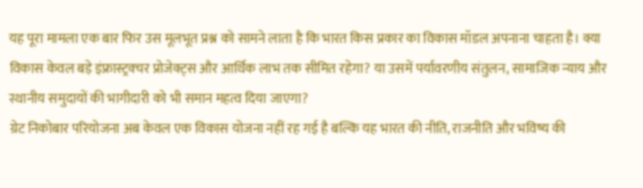यह पूरा मामला एक बार फिर उस मूलभूत प्रश्न को सामने लाता है कि भारत किस प्रकार का विकास मॉडल अपनाना चाहता है। क्या विकास केवल बड़े इंफ्रास्ट्रक्चर प्रोजेक्ट्स और आर्थिक लाभ तक सीमित रहेगा? या उसमें पर्यावरणीय संतुलन, सामाजिक न्याय और स्थानीय समुदायों की भागीदारी को भी समान महत्व दिया जाएगा?
ग्रेट निकोबार परियोजना अब केवल एक विकास योजना नहीं रह गई है बल्कि यह भारत की नीति, राजनीति और भविष्य की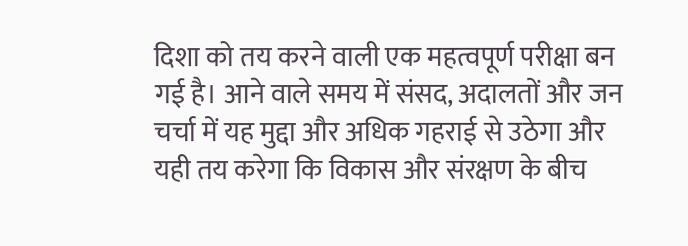दिशा को तय करने वाली एक महत्वपूर्ण परीक्षा बन गई है। आने वाले समय में संसद, अदालतों और जन चर्चा में यह मुद्दा और अधिक गहराई से उठेगा और यही तय करेगा कि विकास और संरक्षण के बीच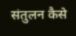संतुलन कैसे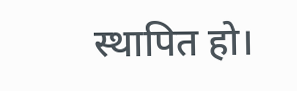स्थापित हो।